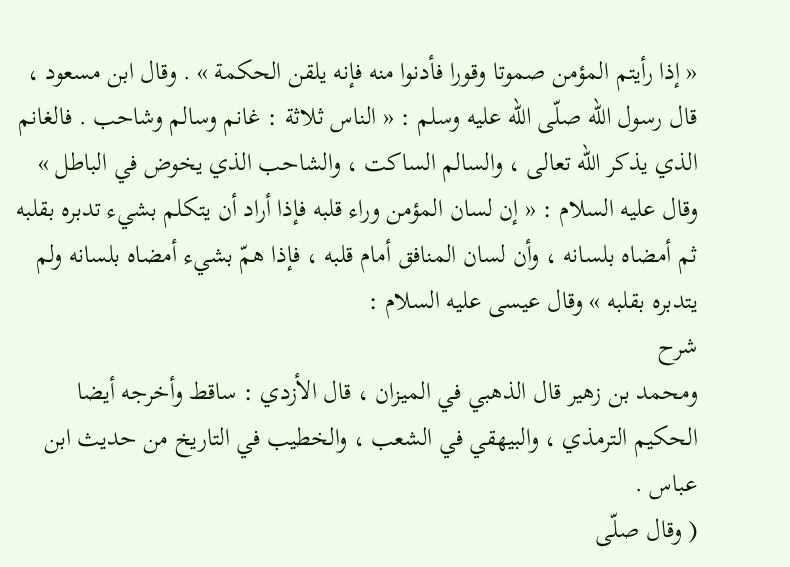« إذا رأيتم المؤمن صموتا وقورا فأدنوا منه فإنه يلقن الحكمة » . وقال ابن مسعود ، قال رسول اللّه صلّى اللّه عليه وسلم : « الناس ثلاثة : غانم وسالم وشاحب . فالغانم الذي يذكر اللّه تعالى ، والسالم الساكت ، والشاحب الذي يخوض في الباطل » وقال عليه السلام : « إن لسان المؤمن وراء قلبه فإذا أراد أن يتكلم بشيء تدبره بقلبه ثم أمضاه بلسانه ، وأن لسان المنافق أمام قلبه ، فإذا همّ بشيء أمضاه بلسانه ولم يتدبره بقلبه » وقال عيسى عليه السلام :
شرح
ومحمد بن زهير قال الذهبي في الميزان ، قال الأزدي : ساقط وأخرجه أيضا الحكيم الترمذي ، والبيهقي في الشعب ، والخطيب في التاريخ من حديث ابن عباس .
( وقال صلّى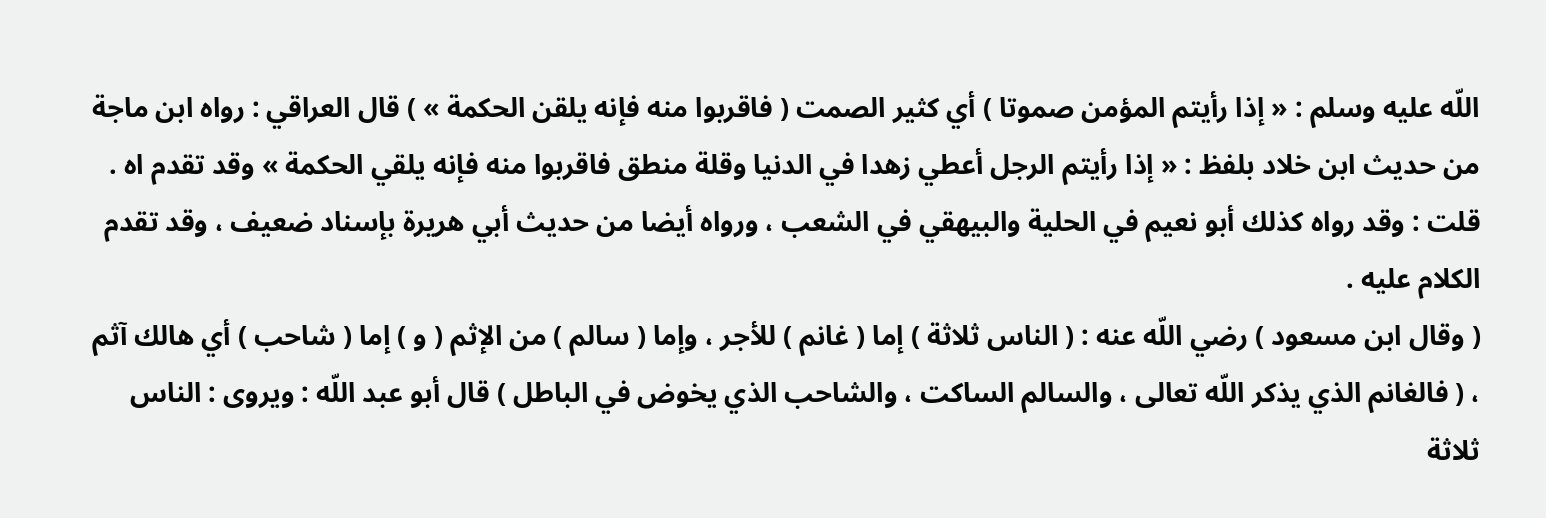اللّه عليه وسلم : « إذا رأيتم المؤمن صموتا ) أي كثير الصمت ( فاقربوا منه فإنه يلقن الحكمة » ) قال العراقي : رواه ابن ماجة من حديث ابن خلاد بلفظ : « إذا رأيتم الرجل أعطي زهدا في الدنيا وقلة منطق فاقربوا منه فإنه يلقي الحكمة » وقد تقدم اه .
قلت : وقد رواه كذلك أبو نعيم في الحلية والبيهقي في الشعب ، ورواه أيضا من حديث أبي هريرة بإسناد ضعيف ، وقد تقدم الكلام عليه .
( وقال ابن مسعود ) رضي اللّه عنه : ( الناس ثلاثة ) إما ( غانم ) للأجر ، وإما ( سالم ) من الإثم ( و ) إما ( شاحب ) أي هالك آثم ، ( فالغانم الذي يذكر اللّه تعالى ، والسالم الساكت ، والشاحب الذي يخوض في الباطل ) قال أبو عبد اللّه : ويروى : الناس ثلاثة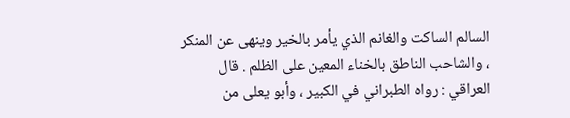السالم الساكت والغانم الذي يأمر بالخير وينهى عن المنكر ، والشاحب الناطق بالخناء المعين على الظلم . قال العراقي : رواه الطبراني في الكبير ، وأبو يعلى من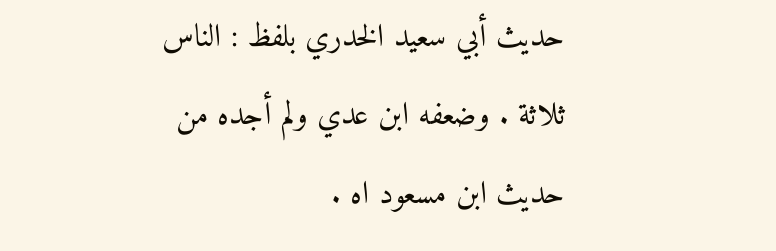حديث أبي سعيد الخدري بلفظ : الناس ثلاثة . وضعفه ابن عدي ولم أجده من حديث ابن مسعود اه .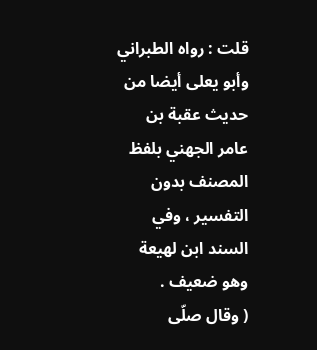قلت : رواه الطبراني وأبو يعلى أيضا من حديث عقبة بن عامر الجهني بلفظ المصنف بدون التفسير ، وفي السند ابن لهيعة وهو ضعيف .
( وقال صلّى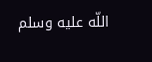اللّه عليه وسلم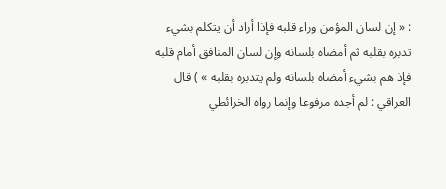: « إن لسان المؤمن وراء قلبه فإذا أراد أن يتكلم بشيء تدبره بقلبه ثم أمضاه بلسانه وإن لسان المنافق أمام قلبه فإذ هم بشيء أمضاه بلسانه ولم يتدبره بقلبه » ) قال العراقي : لم أجده مرفوعا وإنما رواه الخرائطي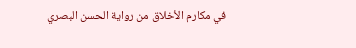في مكارم الأخلاق من رواية الحسن البصري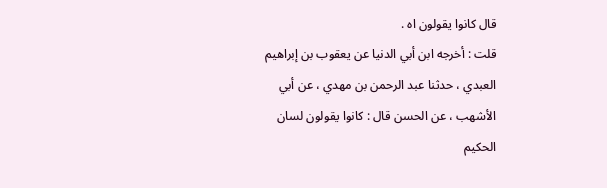قال كانوا يقولون اه .
قلت : أخرجه ابن أبي الدنيا عن يعقوب بن إبراهيم العبدي ، حدثنا عبد الرحمن بن مهدي ، عن أبي الأشهب ، عن الحسن قال : كانوا يقولون لسان الحكيم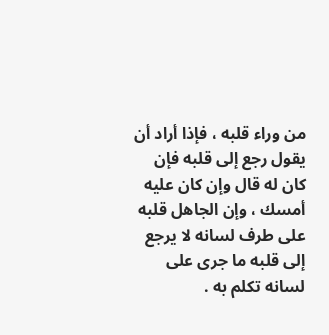من وراء قلبه ، فإذا أراد أن يقول رجع إلى قلبه فإن كان له قال وإن كان عليه أمسك ، وإن الجاهل قلبه على طرف لسانه لا يرجع إلى قلبه ما جرى على لسانه تكلم به .